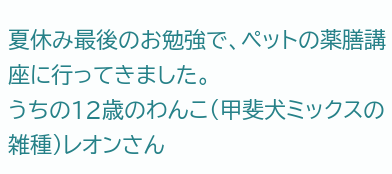夏休み最後のお勉強で、ペットの薬膳講座に行ってきました。
うちの12歳のわんこ(甲斐犬ミックスの雑種)レオンさん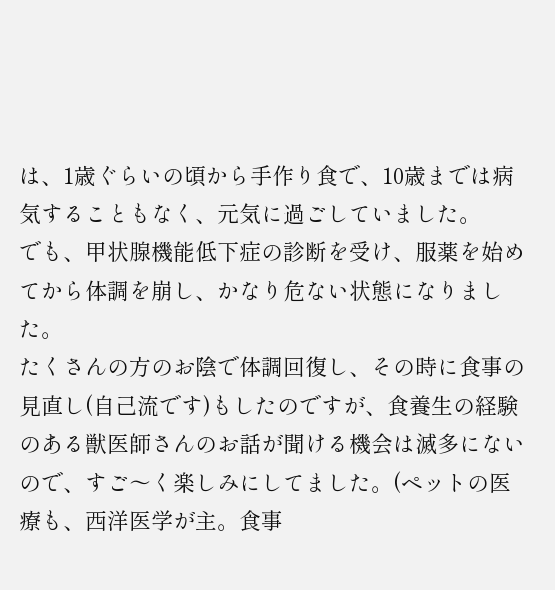は、1歳ぐらいの頃から手作り食で、10歳までは病気することもなく、元気に過ごしていました。
でも、甲状腺機能低下症の診断を受け、服薬を始めてから体調を崩し、かなり危ない状態になりました。
たくさんの方のお陰で体調回復し、その時に食事の見直し(自己流です)もしたのですが、食養生の経験のある獣医師さんのお話が聞ける機会は滅多にないので、すご〜く楽しみにしてました。(ペットの医療も、西洋医学が主。食事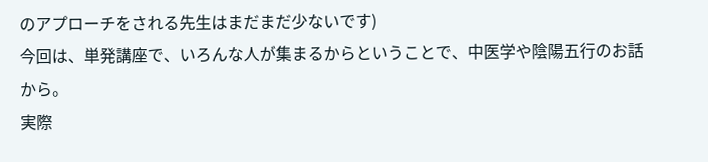のアプローチをされる先生はまだまだ少ないです)
今回は、単発講座で、いろんな人が集まるからということで、中医学や陰陽五行のお話から。
実際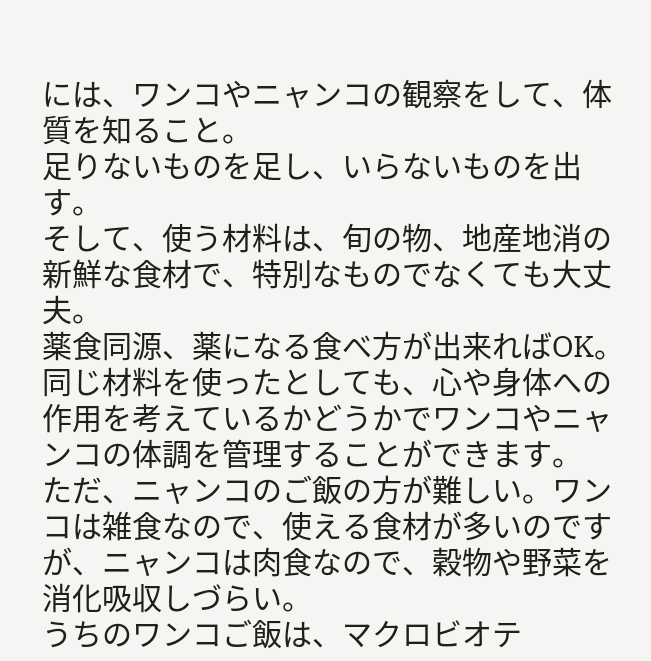には、ワンコやニャンコの観察をして、体質を知ること。
足りないものを足し、いらないものを出す。
そして、使う材料は、旬の物、地産地消の新鮮な食材で、特別なものでなくても大丈夫。
薬食同源、薬になる食べ方が出来ればOK。
同じ材料を使ったとしても、心や身体への作用を考えているかどうかでワンコやニャンコの体調を管理することができます。
ただ、ニャンコのご飯の方が難しい。ワンコは雑食なので、使える食材が多いのですが、ニャンコは肉食なので、穀物や野菜を消化吸収しづらい。
うちのワンコご飯は、マクロビオテ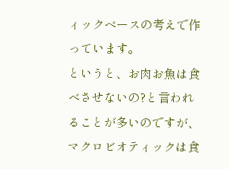ィックベースの考えで作っています。
というと、お肉お魚は食べさせないの?と言われることが多いのですが、マクロビオティックは食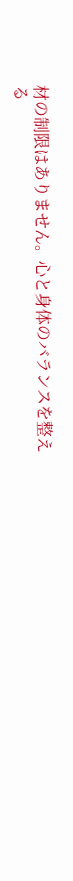材の制限はありません。心と身体のバランスを整える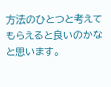方法のひとつと考えてもらえると良いのかなと思います。